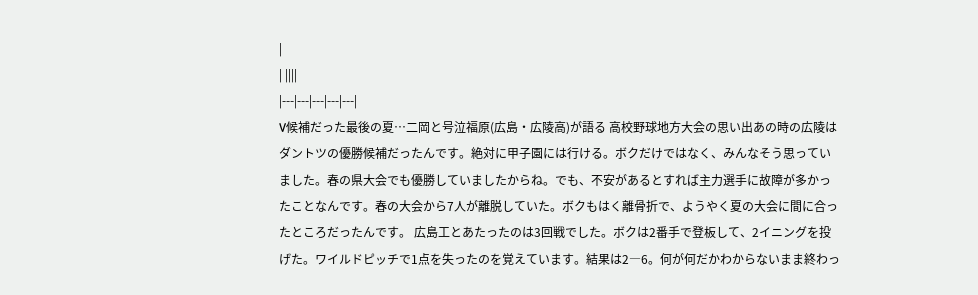|
| ||||
|---|---|---|---|---|
V候補だった最後の夏…二岡と号泣福原(広島・広陵高)が語る 高校野球地方大会の思い出あの時の広陵はダントツの優勝候補だったんです。絶対に甲子園には行ける。ボクだけではなく、みんなそう思っていました。春の県大会でも優勝していましたからね。でも、不安があるとすれば主力選手に故障が多かったことなんです。春の大会から7人が離脱していた。ボクもはく離骨折で、ようやく夏の大会に間に合ったところだったんです。 広島工とあたったのは3回戦でした。ボクは2番手で登板して、2イニングを投げた。ワイルドピッチで1点を失ったのを覚えています。結果は2―6。何が何だかわからないまま終わっ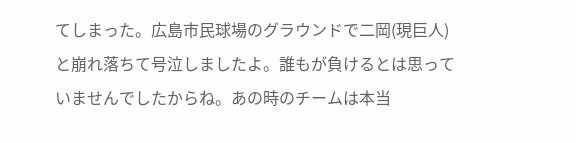てしまった。広島市民球場のグラウンドで二岡(現巨人)と崩れ落ちて号泣しましたよ。誰もが負けるとは思っていませんでしたからね。あの時のチームは本当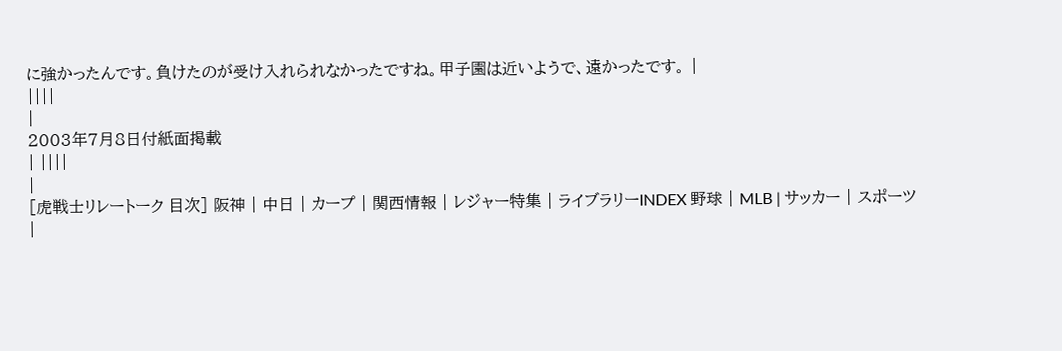に強かったんです。負けたのが受け入れられなかったですね。甲子園は近いようで、遠かったです。 |
||||
|
2003年7月8日付紙面掲載
| ||||
|
[虎戦士リレートーク 目次] 阪神 | 中日 | カープ | 関西情報 | レジャー特集 | ライブラリーINDEX 野球 | MLB | サッカー | スポーツ |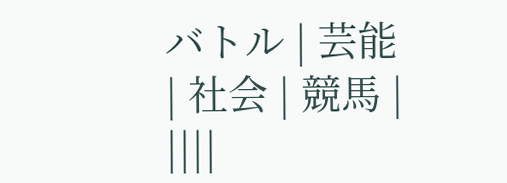バトル | 芸能 | 社会 | 競馬 | ||||